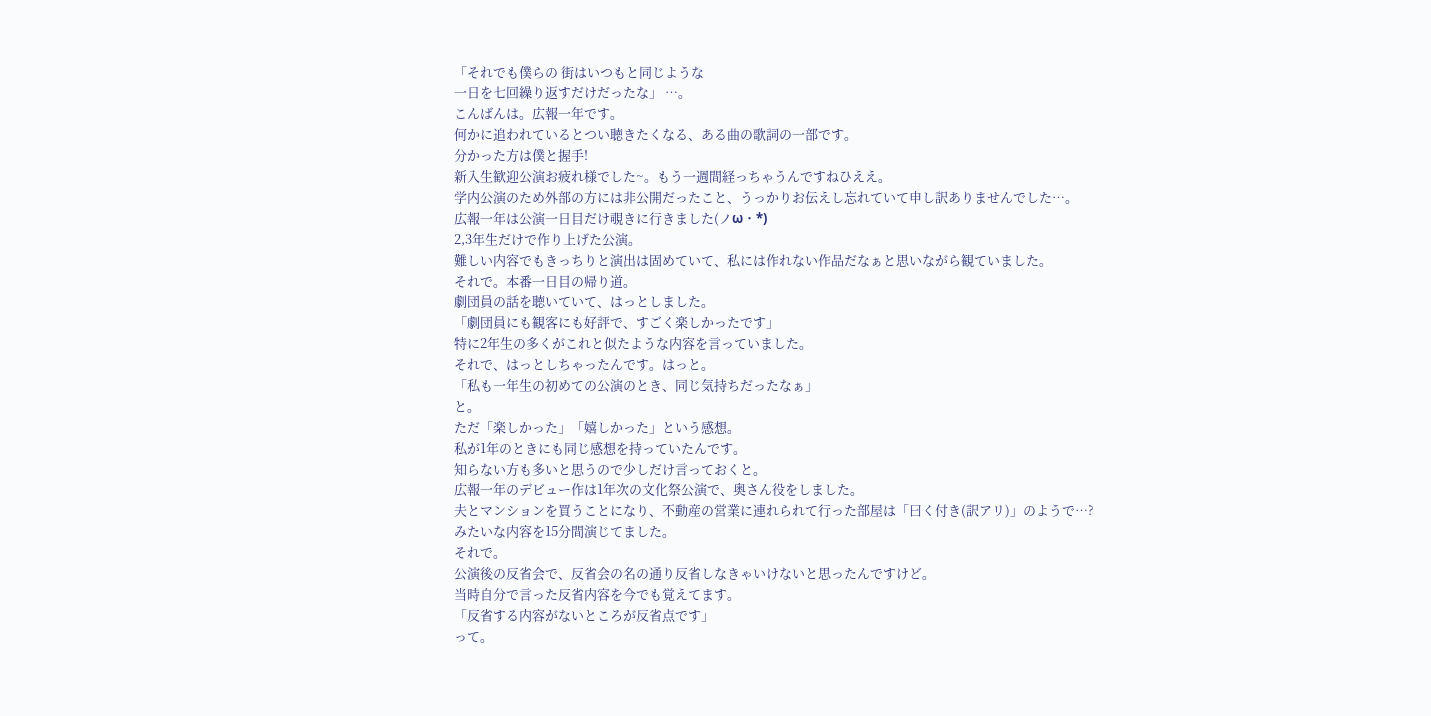「それでも僕らの 街はいつもと同じような
一日を七回繰り返すだけだったな」 …。
こんばんは。広報一年です。
何かに追われているとつい聴きたくなる、ある曲の歌詞の一部です。
分かった方は僕と握手!
新入生歓迎公演お疲れ様でした~。もう一週間経っちゃうんですねひええ。
学内公演のため外部の方には非公開だったこと、うっかりお伝えし忘れていて申し訳ありませんでした…。
広報一年は公演一日目だけ覗きに行きました(ノω・*)
2,3年生だけで作り上げた公演。
難しい内容でもきっちりと演出は固めていて、私には作れない作品だなぁと思いながら観ていました。
それで。本番一日目の帰り道。
劇団員の話を聴いていて、はっとしました。
「劇団員にも観客にも好評で、すごく楽しかったです」
特に2年生の多くがこれと似たような内容を言っていました。
それで、はっとしちゃったんです。はっと。
「私も一年生の初めての公演のとき、同じ気持ちだったなぁ」
と。
ただ「楽しかった」「嬉しかった」という感想。
私が1年のときにも同じ感想を持っていたんです。
知らない方も多いと思うので少しだけ言っておくと。
広報一年のデビュー作は1年次の文化祭公演で、奥さん役をしました。
夫とマンションを買うことになり、不動産の営業に連れられて行った部屋は「曰く付き(訳アリ)」のようで…?
みたいな内容を15分間演じてました。
それで。
公演後の反省会で、反省会の名の通り反省しなきゃいけないと思ったんですけど。
当時自分で言った反省内容を今でも覚えてます。
「反省する内容がないところが反省点です」
って。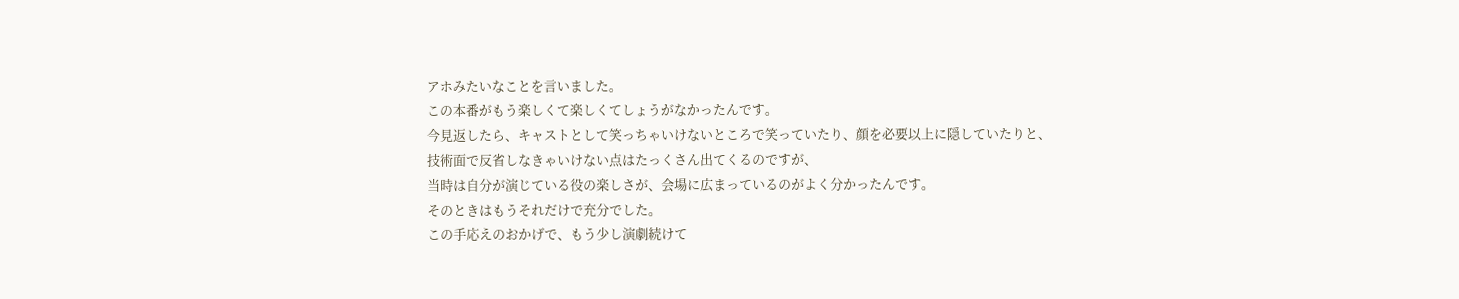アホみたいなことを言いました。
この本番がもう楽しくて楽しくてしょうがなかったんです。
今見返したら、キャストとして笑っちゃいけないところで笑っていたり、顔を必要以上に隠していたりと、
技術面で反省しなきゃいけない点はたっくさん出てくるのですが、
当時は自分が演じている役の楽しさが、会場に広まっているのがよく分かったんです。
そのときはもうそれだけで充分でした。
この手応えのおかげで、もう少し演劇続けて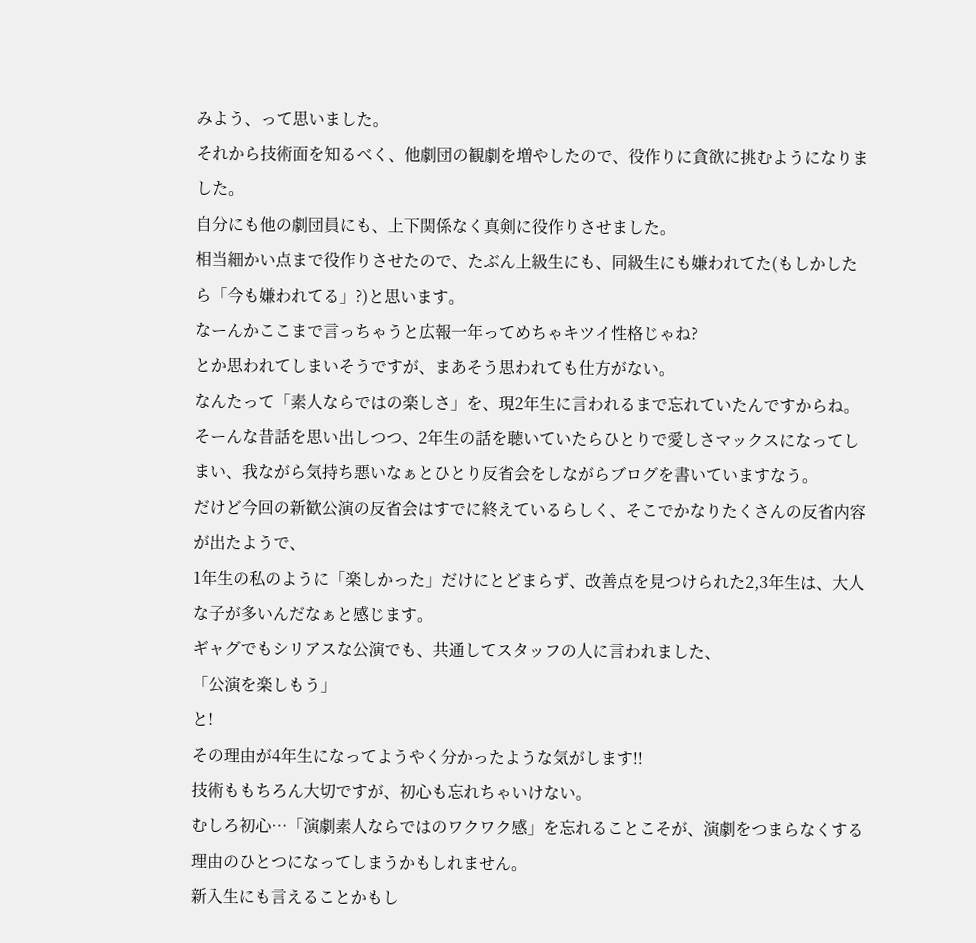みよう、って思いました。
それから技術面を知るべく、他劇団の観劇を増やしたので、役作りに貪欲に挑むようになりました。
自分にも他の劇団員にも、上下関係なく真剣に役作りさせました。
相当細かい点まで役作りさせたので、たぶん上級生にも、同級生にも嫌われてた(もしかしたら「今も嫌われてる」?)と思います。
なーんかここまで言っちゃうと広報一年ってめちゃキツイ性格じゃね?
とか思われてしまいそうですが、まあそう思われても仕方がない。
なんたって「素人ならではの楽しさ」を、現2年生に言われるまで忘れていたんですからね。
そーんな昔話を思い出しつつ、2年生の話を聴いていたらひとりで愛しさマックスになってしまい、我ながら気持ち悪いなぁとひとり反省会をしながらブログを書いていますなう。
だけど今回の新歓公演の反省会はすでに終えているらしく、そこでかなりたくさんの反省内容が出たようで、
1年生の私のように「楽しかった」だけにとどまらず、改善点を見つけられた2,3年生は、大人な子が多いんだなぁと感じます。
ギャグでもシリアスな公演でも、共通してスタッフの人に言われました、
「公演を楽しもう」
と!
その理由が4年生になってようやく分かったような気がします!!
技術ももちろん大切ですが、初心も忘れちゃいけない。
むしろ初心…「演劇素人ならではのワクワク感」を忘れることこそが、演劇をつまらなくする理由のひとつになってしまうかもしれません。
新入生にも言えることかもし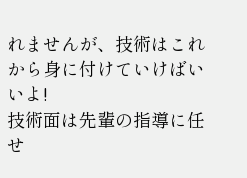れませんが、技術はこれから身に付けていけばいいよ!
技術面は先輩の指導に任せ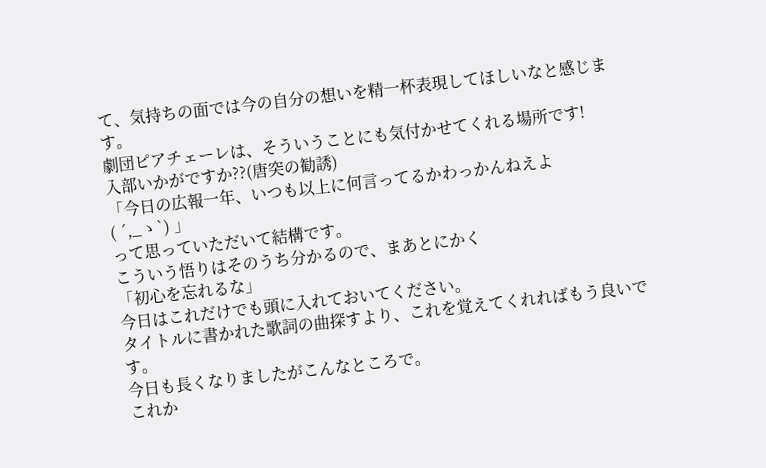て、気持ちの面では今の自分の想いを精一杯表現してほしいなと感じます。
劇団ピアチェーレは、そういうことにも気付かせてくれる場所です!
入部いかがですか??(唐突の勧誘)
「今日の広報一年、いつも以上に何言ってるかわっかんねえよ
( ´,_ゝ`) 」
って思っていただいて結構です。
こういう悟りはそのうち分かるので、まあとにかく
「初心を忘れるな」
今日はこれだけでも頭に入れておいてください。
タイトルに書かれた歌詞の曲探すより、これを覚えてくれればもう良いです。
今日も長くなりましたがこんなところで。
これか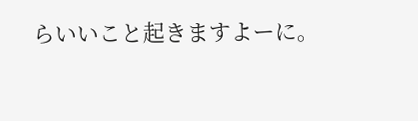らいいこと起きますよーに。